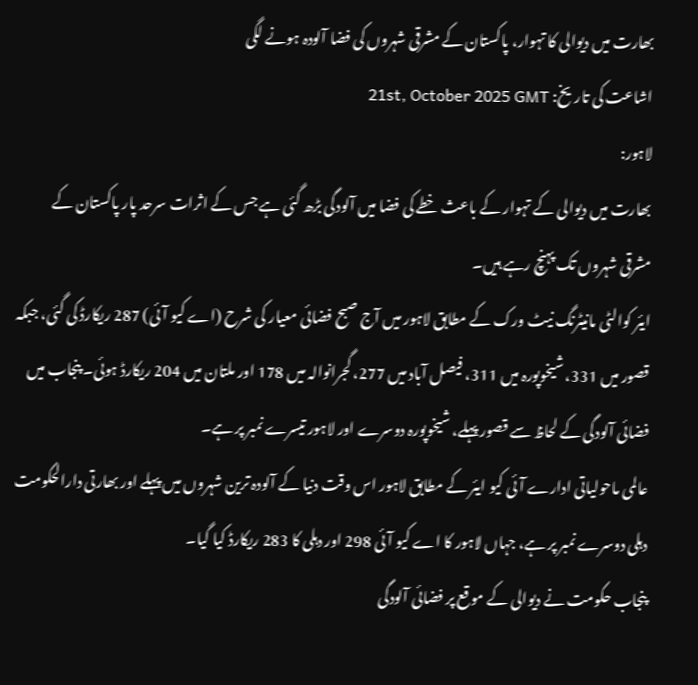بھارت میں دیوالی کا تہوار، پاکستان کے مشرقی شہروں کی فضا آلودہ ہونے لگی
اشاعت کی تاریخ: 21st, October 2025 GMT
لاہور:
بھارت میں دیوالی کے تہوار کے باعث خطے کی فضا میں آلودگی بڑھ گئی ہے جس کے اثرات سرحد پار پاکستان کے مشرقی شہروں تک پہنچ رہے ہیں۔
ایئر کوالٹی مانیٹرنگ نیٹ ورک کے مطابق لاہور میں آج صبح فضائی معیار کی شرح (اے کیو آئی) 287 ریکارڈ کی گئی، جبکہ قصور میں 331، شیخوپورہ میں 311، فیصل آباد میں 277، گجرانوالہ میں 178 اور ملتان میں 204 ریکارڈ ہوئی۔ پنجاب میں فضائی آلودگی کے لحاظ سے قصور پہلے، شیخوپورہ دوسرے اور لاہور تیسرے نمبر پر ہے۔
عالمی ماحولیاتی ادارے آئی کیو ایئر کے مطابق لاہور اس وقت دنیا کے آلودہ ترین شہروں میں پہلے اور بھارتی دارالحکومت دہلی دوسرے نمبر پر ہے، جہاں لاہور کا اے کیو آئی 298 اور دہلی کا 283 ریکارڈ کیا گیا۔
پنجاب حکومت نے دیوالی کے موقع پر فضائی آلودگی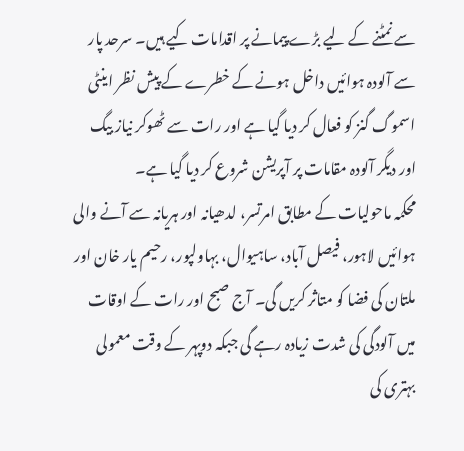سے نمٹنے کے لیے بڑے پیمانے پر اقدامات کیے ہیں۔ سرحد پار سے آلودہ ہوائیں داخل ہونے کے خطرے کے پیش نظر اینٹی اسموگ گنز کو فعال کر دیا گیا ہے اور رات سے ٹھوکر نیاز بیگ اور دیگر آلودہ مقامات پر آپریشن شروع کر دیا گیا ہے۔
محکمہ ماحولیات کے مطابق امرتسر، لدھیانہ اور ہریانہ سے آنے والی ہوائیں لاہور، فیصل آباد، ساہیوال، بہاولپور، رحیم یار خان اور ملتان کی فضا کو متاثر کریں گی۔ آج صبح اور رات کے اوقات میں آلودگی کی شدت زیادہ رہے گی جبکہ دوپہر کے وقت معمولی بہتری کی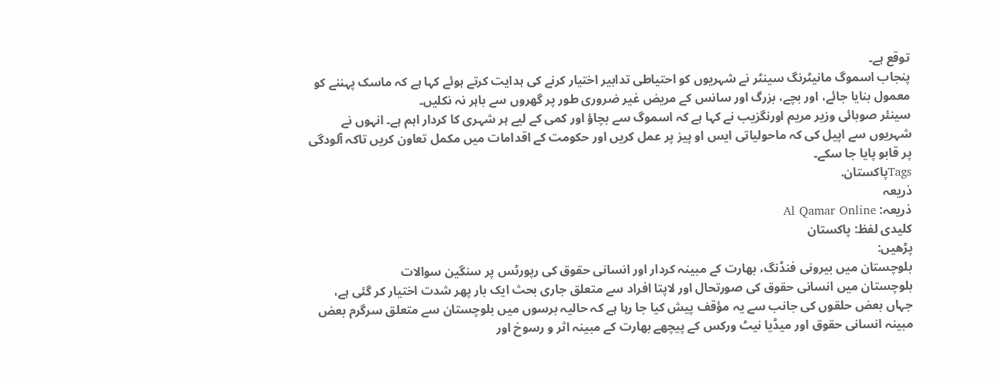توقع ہے۔
پنجاب اسموگ مانیٹرنگ سینٹر نے شہریوں کو احتیاطی تدابیر اختیار کرنے کی ہدایت کرتے ہوئے کہا ہے کہ ماسک پہننے کو معمول بنایا جائے، اور بچے، بزرگ اور سانس کے مریض غیر ضروری طور پر گھروں سے باہر نہ نکلیں۔
سینئر صوبائی وزیر مریم اورنگزیب نے کہا ہے کہ اسموگ سے بچاؤ اور کمی کے لیے ہر شہری کا کردار اہم ہے۔ انہوں نے شہریوں سے اپیل کی کہ ماحولیاتی ایس او پیز پر عمل کریں اور حکومت کے اقدامات میں مکمل تعاون کریں تاکہ آلودگی پر قابو پایا جا سکے۔
Tagsپاکستان.
ذریعہ
ذریعہ: Al Qamar Online
کلیدی لفظ: پاکستان
پڑھیں:
بلوچستان میں بیرونی فنڈنگ، بھارت کے مبینہ کردار اور انسانی حقوق کی رپورٹس پر سنگین سوالات
بلوچستان میں انسانی حقوق کی صورتحال اور لاپتا افراد سے متعلق جاری بحث ایک بار پھر شدت اختیار کر گئی ہے، جہاں بعض حلقوں کی جانب سے یہ مؤقف پیش کیا جا رہا ہے کہ حالیہ برسوں میں بلوچستان سے متعلق سرگرم بعض مبینہ انسانی حقوق اور میڈیا نیٹ ورکس کے پیچھے بھارت کے مبینہ اثر و رسوخ اور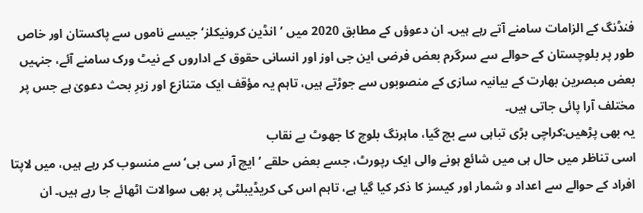فنڈنگ کے الزامات سامنے آتے رہے ہیں۔ ان دعوؤں کے مطابق 2020 میں ’انڈین کرونیکلز‘ جیسے ناموں سے پاکستان اور خاص طور پر بلوچستان کے حوالے سے سرگرم بعض فرضی این جی اوز اور انسانی حقوق کے اداروں کے نیٹ ورک سامنے آئے، جنہیں بعض مبصرین بھارت کے بیانیہ سازی کے منصوبوں سے جوڑتے ہیں، تاہم یہ مؤقف ایک متنازع اور زیرِ بحث دعویٰ ہے جس پر مختلف آرا پائی جاتی ہیں۔
یہ بھی پڑھیں:کراچی بڑی تباہی سے بچ گیا، ماہرنگ بلوچ کا جھوٹ بے نقاب
اسی تناظر میں حال ہی میں شائع ہونے والی ایک رپورٹ، جسے بعض حلقے ’ایچ آر سی بی‘ سے منسوب کر رہے ہیں، میں لاپتا افراد کے حوالے سے اعداد و شمار اور کیسز کا ذکر کیا گیا ہے، تاہم اس کی کریڈیبلٹی پر بھی سوالات اٹھائے جا رہے ہیں۔ ان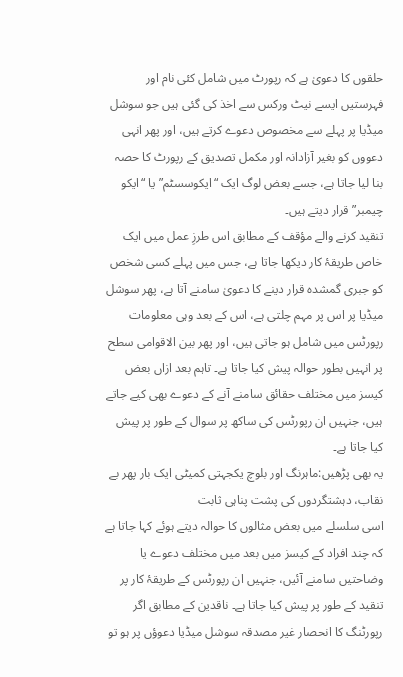حلقوں کا دعویٰ ہے کہ رپورٹ میں شامل کئی نام اور فہرستیں ایسے نیٹ ورکس سے اخذ کی گئی ہیں جو سوشل میڈیا پر پہلے سے مخصوص دعوے کرتے ہیں، اور پھر انہی دعووں کو بغیر آزادانہ اور مکمل تصدیق کے رپورٹ کا حصہ بنا لیا جاتا ہے، جسے بعض لوگ ایک “ایکوسسٹم” یا “ایکو چیمبر” قرار دیتے ہیں۔
تنقید کرنے والے مؤقف کے مطابق اس طرزِ عمل میں ایک خاص طریقۂ کار دیکھا جاتا ہے، جس میں پہلے کسی شخص کو جبری گمشدہ قرار دینے کا دعویٰ سامنے آتا ہے، پھر سوشل میڈیا پر اس پر مہم چلتی ہے، اس کے بعد وہی معلومات رپورٹس میں شامل ہو جاتی ہیں، اور پھر بین الاقوامی سطح پر انہیں بطور حوالہ پیش کیا جاتا ہے۔ تاہم بعد ازاں بعض کیسز میں مختلف حقائق سامنے آنے کے دعوے بھی کیے جاتے ہیں، جنہیں ان رپورٹس کی ساکھ پر سوال کے طور پر پیش کیا جاتا ہے۔
یہ بھی پڑھیں:ماہرنگ اور بلوچ یکجہتی کمیٹی ایک بار پھر بے نقاب، دہشتگردوں کی پشت پناہی ثابت
اسی سلسلے میں بعض مثالوں کا حوالہ دیتے ہوئے کہا جاتا ہے کہ چند افراد کے کیسز میں بعد میں مختلف دعوے یا وضاحتیں سامنے آئیں، جنہیں ان رپورٹس کے طریقۂ کار پر تنقید کے طور پر پیش کیا جاتا ہے۔ ناقدین کے مطابق اگر رپورٹنگ کا انحصار غیر مصدقہ سوشل میڈیا دعوؤں پر ہو تو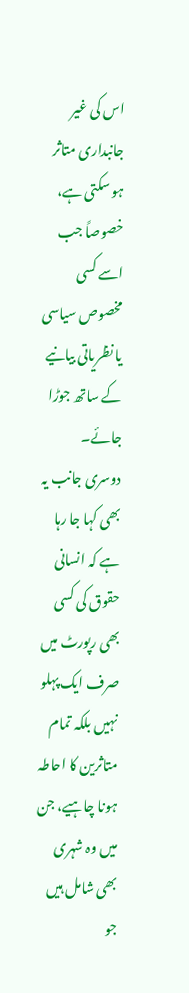اس کی غیر جانبداری متاثر ہو سکتی ہے، خصوصاً جب اسے کسی مخصوص سیاسی یا نظریاتی بیانیے کے ساتھ جوڑا جائے۔
دوسری جانب یہ بھی کہا جا رہا ہے کہ انسانی حقوق کی کسی بھی رپورٹ میں صرف ایک پہلو نہیں بلکہ تمام متاثرین کا احاطہ ہونا چاہیے، جن میں وہ شہری بھی شامل ہیں جو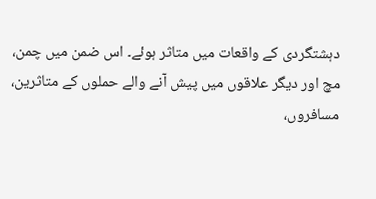دہشتگردی کے واقعات میں متاثر ہوئے۔ اس ضمن میں چمن، مچ اور دیگر علاقوں میں پیش آنے والے حملوں کے متاثرین، مسافروں،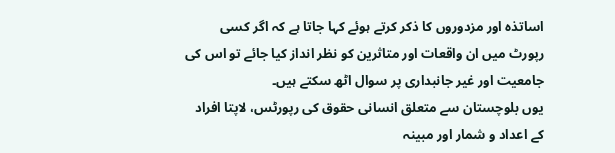اساتذہ اور مزدوروں کا ذکر کرتے ہوئے کہا جاتا ہے کہ اگر کسی رپورٹ میں ان واقعات اور متاثرین کو نظر انداز کیا جائے تو اس کی جامعیت اور غیر جانبداری پر سوال اٹھ سکتے ہیں۔
یوں بلوچستان سے متعلق انسانی حقوق کی رپورٹس، لاپتا افراد کے اعداد و شمار اور مبینہ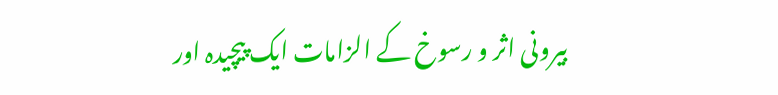بیرونی اثر و رسوخ کے الزامات ایک پیچیدہ اور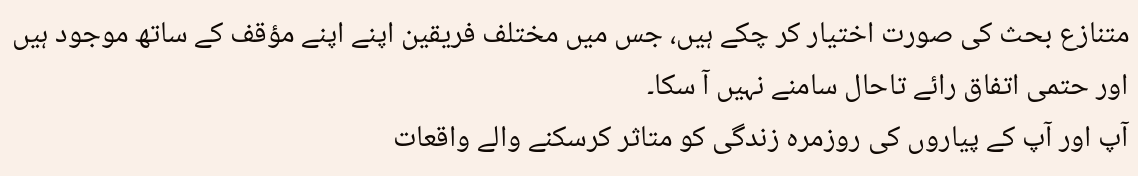متنازع بحث کی صورت اختیار کر چکے ہیں، جس میں مختلف فریقین اپنے اپنے مؤقف کے ساتھ موجود ہیں اور حتمی اتفاق رائے تاحال سامنے نہیں آ سکا۔
آپ اور آپ کے پیاروں کی روزمرہ زندگی کو متاثر کرسکنے والے واقعات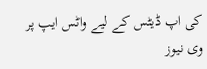کی اپ ڈیٹس کے لیے واٹس ایپ پر وی نیوز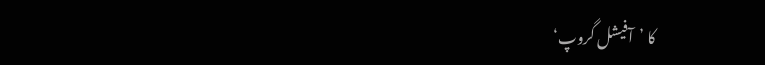کا ’آفیشل گروپ‘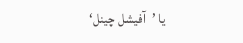یا ’آفیشل چینل‘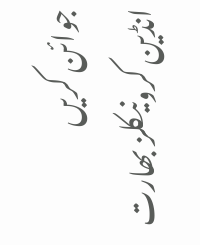جوائن کریں
انڈین کرونیکلز بھارت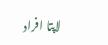لاپتا افراد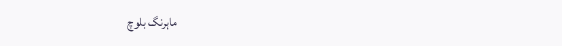ماہرنگ بلوچ